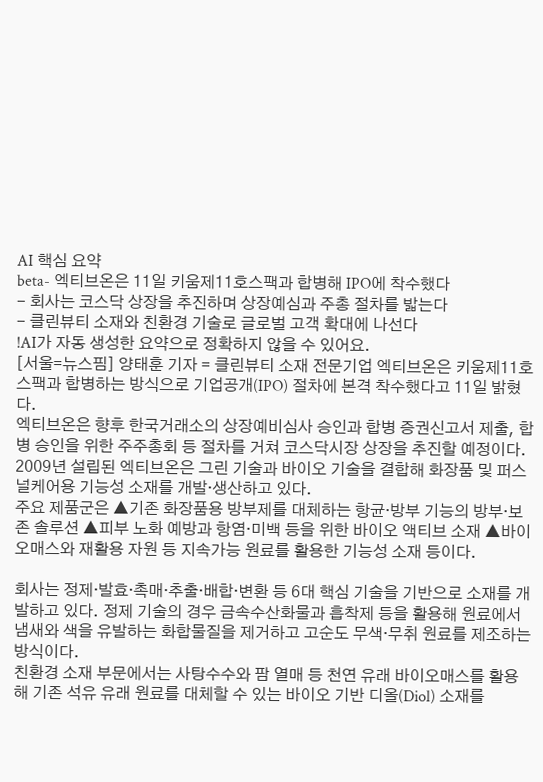AI 핵심 요약
beta- 엑티브온은 11일 키움제11호스팩과 합병해 IPO에 착수했다
- 회사는 코스닥 상장을 추진하며 상장예심과 주총 절차를 밟는다
- 클린뷰티 소재와 친환경 기술로 글로벌 고객 확대에 나선다
!AI가 자동 생성한 요약으로 정확하지 않을 수 있어요.
[서울=뉴스핌] 양태훈 기자 = 클린뷰티 소재 전문기업 엑티브온은 키움제11호스팩과 합병하는 방식으로 기업공개(IPO) 절차에 본격 착수했다고 11일 밝혔다.
엑티브온은 향후 한국거래소의 상장예비심사 승인과 합병 증권신고서 제출, 합병 승인을 위한 주주총회 등 절차를 거쳐 코스닥시장 상장을 추진할 예정이다.
2009년 설립된 엑티브온은 그린 기술과 바이오 기술을 결합해 화장품 및 퍼스널케어용 기능성 소재를 개발·생산하고 있다.
주요 제품군은 ▲기존 화장품용 방부제를 대체하는 항균·방부 기능의 방부·보존 솔루션 ▲피부 노화 예방과 항염·미백 등을 위한 바이오 액티브 소재 ▲바이오매스와 재활용 자원 등 지속가능 원료를 활용한 기능성 소재 등이다.

회사는 정제·발효·촉매·추출·배합·변환 등 6대 핵심 기술을 기반으로 소재를 개발하고 있다. 정제 기술의 경우 금속수산화물과 흡착제 등을 활용해 원료에서 냄새와 색을 유발하는 화합물질을 제거하고 고순도 무색·무취 원료를 제조하는 방식이다.
친환경 소재 부문에서는 사탕수수와 팜 열매 등 천연 유래 바이오매스를 활용해 기존 석유 유래 원료를 대체할 수 있는 바이오 기반 디올(Diol) 소재를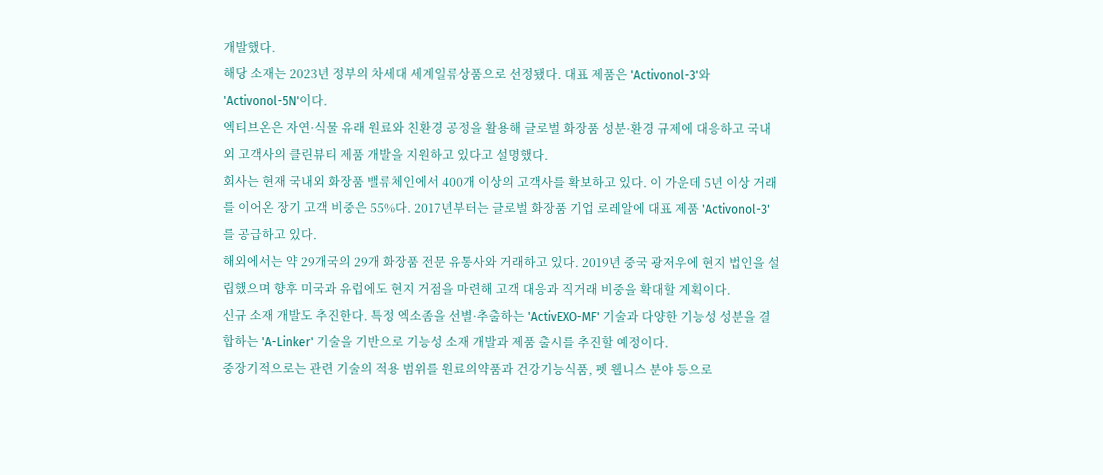개발했다.
해당 소재는 2023년 정부의 차세대 세계일류상품으로 선정됐다. 대표 제품은 'Activonol-3'와 'Activonol-5N'이다.
엑티브온은 자연·식물 유래 원료와 친환경 공정을 활용해 글로벌 화장품 성분·환경 규제에 대응하고 국내외 고객사의 클린뷰티 제품 개발을 지원하고 있다고 설명했다.
회사는 현재 국내외 화장품 밸류체인에서 400개 이상의 고객사를 확보하고 있다. 이 가운데 5년 이상 거래를 이어온 장기 고객 비중은 55%다. 2017년부터는 글로벌 화장품 기업 로레알에 대표 제품 'Activonol-3'를 공급하고 있다.
해외에서는 약 29개국의 29개 화장품 전문 유통사와 거래하고 있다. 2019년 중국 광저우에 현지 법인을 설립했으며 향후 미국과 유럽에도 현지 거점을 마련해 고객 대응과 직거래 비중을 확대할 계획이다.
신규 소재 개발도 추진한다. 특정 엑소좀을 선별·추출하는 'ActivEXO-MF' 기술과 다양한 기능성 성분을 결합하는 'A-Linker' 기술을 기반으로 기능성 소재 개발과 제품 출시를 추진할 예정이다.
중장기적으로는 관련 기술의 적용 범위를 원료의약품과 건강기능식품, 펫 웰니스 분야 등으로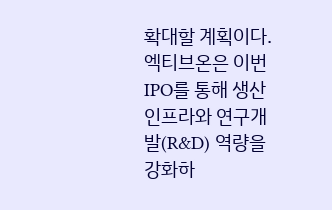확대할 계획이다.
엑티브온은 이번 IPO를 통해 생산 인프라와 연구개발(R&D) 역량을 강화하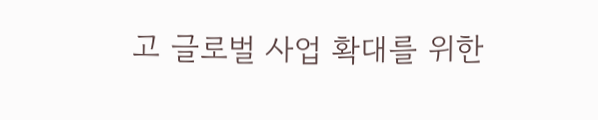고 글로벌 사업 확대를 위한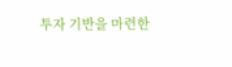투자 기반을 마련한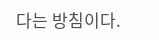다는 방침이다.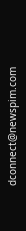dconnect@newspim.com